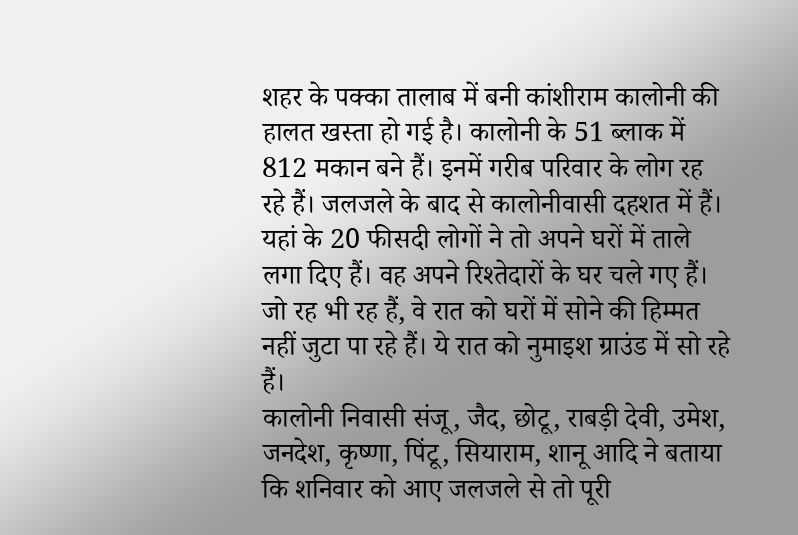शहर के पक्का तालाब में बनी कांशीराम कालोनी की हालत खस्ता हो गई है। कालोनी के 51 ब्लाक में 812 मकान बने हैं। इनमें गरीब परिवार के लोग रह रहे हैं। जलजले के बाद से कालोनीवासी दहशत में हैं।
यहां के 20 फीसदी लोगों ने तो अपने घरों में ताले लगा दिए हैं। वह अपने रिश्तेदारों के घर चले गए हैं। जो रह भी रह हैं, वे रात को घरों में सोने की हिम्मत नहीं जुटा पा रहे हैं। ये रात को नुमाइश ग्राउंड में सो रहे हैं।
कालोनी निवासी संजू, जैद, छोटू, राबड़ी देवी, उमेश, जनदेश, कृष्णा, पिंटू, सियाराम, शानू आदि ने बताया कि शनिवार को आए जलजले से तो पूरी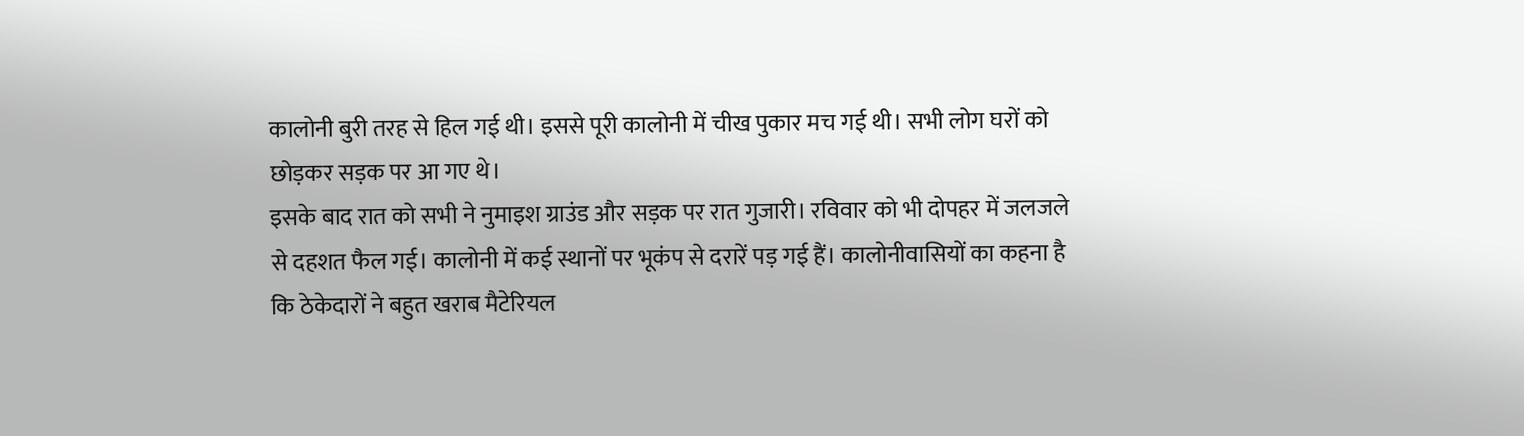कालोनी बुरी तरह से हिल गई थी। इससे पूरी कालोनी में चीख पुकार मच गई थी। सभी लोग घरों को छोड़कर सड़क पर आ गए थे।
इसके बाद रात को सभी ने नुमाइश ग्राउंड और सड़क पर रात गुजारी। रविवार को भी दोपहर में जलजले से दहशत फैल गई। कालोनी में कई स्थानों पर भूकंप से दरारें पड़ गई हैं। कालोनीवासियों का कहना है कि ठेकेदारों ने बहुत खराब मैटेरियल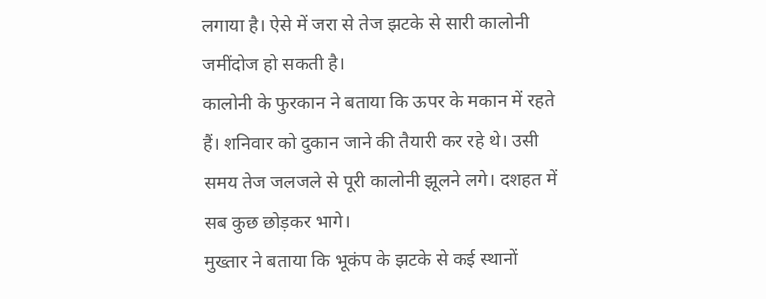लगाया है। ऐसे में जरा से तेज झटके से सारी कालोनी जमींदोज हो सकती है।
कालोनी के फुरकान ने बताया कि ऊपर के मकान में रहते हैं। शनिवार को दुकान जाने की तैयारी कर रहे थे। उसी समय तेज जलजले से पूरी कालोनी झूलने लगे। दशहत में सब कुछ छोड़कर भागे।
मुख्तार ने बताया कि भूकंप के झटके से कई स्थानों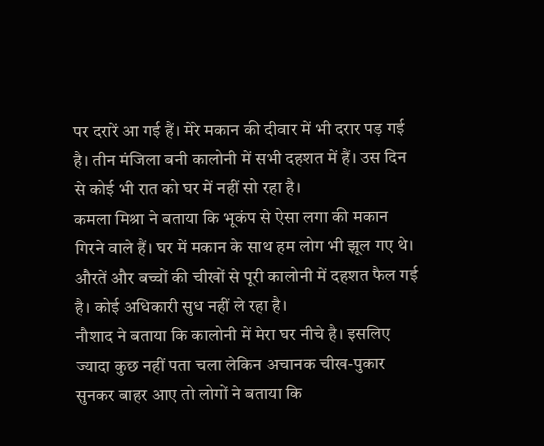पर दरारें आ गई हैं। मेरे मकान की दीवार में भी दरार पड़ गई है। तीन मंजिला बनी कालोनी में सभी दहशत में हैं। उस दिन से कोई भी रात को घर में नहीं सो रहा है।
कमला मिश्रा ने बताया कि भूकंप से ऐसा लगा की मकान गिरने वाले हैं। घर में मकान के साथ हम लोग भी झूल गए थे। औरतें और बच्चों की चीखों से पूरी कालोनी में दहशत फैल गई है। कोई अधिकारी सुध नहीं ले रहा है।
नौशाद ने बताया कि कालोनी में मेरा घर नीचे है। इसलिए ज्यादा कुछ नहीं पता चला लेकिन अचानक चीख-पुकार सुनकर बाहर आए तो लोगों ने बताया कि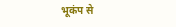भूकंप से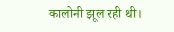कालोनी झूल रही थी।